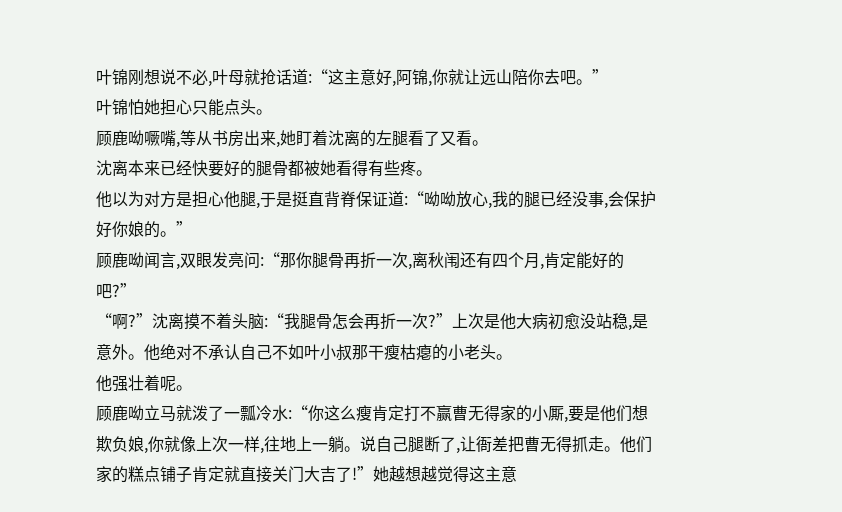叶锦刚想说不必,叶母就抢话道:“这主意好,阿锦,你就让远山陪你去吧。”
叶锦怕她担心只能点头。
顾鹿呦噘嘴,等从书房出来,她盯着沈离的左腿看了又看。
沈离本来已经快要好的腿骨都被她看得有些疼。
他以为对方是担心他腿,于是挺直背脊保证道:“呦呦放心,我的腿已经没事,会保护好你娘的。”
顾鹿呦闻言,双眼发亮问:“那你腿骨再折一次,离秋闱还有四个月,肯定能好的吧?”
“啊?”沈离摸不着头脑:“我腿骨怎会再折一次?”上次是他大病初愈没站稳,是意外。他绝对不承认自己不如叶小叔那干瘦枯瘪的小老头。
他强壮着呢。
顾鹿呦立马就泼了一瓢冷水:“你这么瘦肯定打不赢曹无得家的小厮,要是他们想欺负娘,你就像上次一样,往地上一躺。说自己腿断了,让衙差把曹无得抓走。他们家的糕点铺子肯定就直接关门大吉了!”她越想越觉得这主意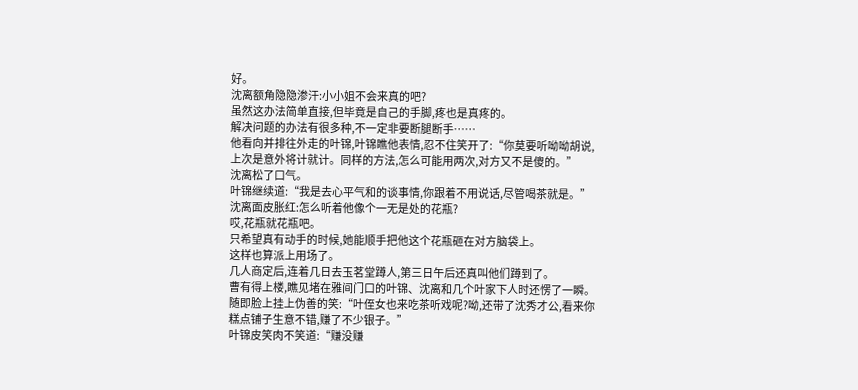好。
沈离额角隐隐渗汗:小小姐不会来真的吧?
虽然这办法简单直接,但毕竟是自己的手脚,疼也是真疼的。
解决问题的办法有很多种,不一定非要断腿断手……
他看向并排往外走的叶锦,叶锦瞧他表情,忍不住笑开了:“你莫要听呦呦胡说,上次是意外将计就计。同样的方法,怎么可能用两次,对方又不是傻的。”
沈离松了口气。
叶锦继续道:“我是去心平气和的谈事情,你跟着不用说话,尽管喝茶就是。”
沈离面皮胀红:怎么听着他像个一无是处的花瓶?
哎,花瓶就花瓶吧。
只希望真有动手的时候,她能顺手把他这个花瓶砸在对方脑袋上。
这样也算派上用场了。
几人商定后,连着几日去玉茗堂蹲人,第三日午后还真叫他们蹲到了。
曹有得上楼,瞧见堵在雅间门口的叶锦、沈离和几个叶家下人时还愣了一瞬。随即脸上挂上伪善的笑:“叶侄女也来吃茶听戏呢?呦,还带了沈秀才公,看来你糕点铺子生意不错,赚了不少银子。”
叶锦皮笑肉不笑道:“赚没赚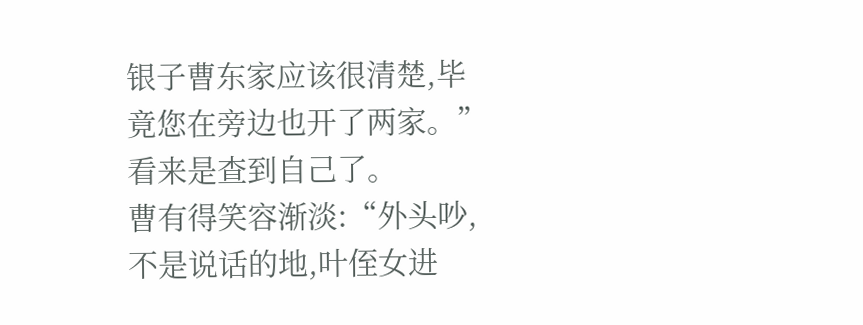银子曹东家应该很清楚,毕竟您在旁边也开了两家。”
看来是查到自己了。
曹有得笑容渐淡:“外头吵,不是说话的地,叶侄女进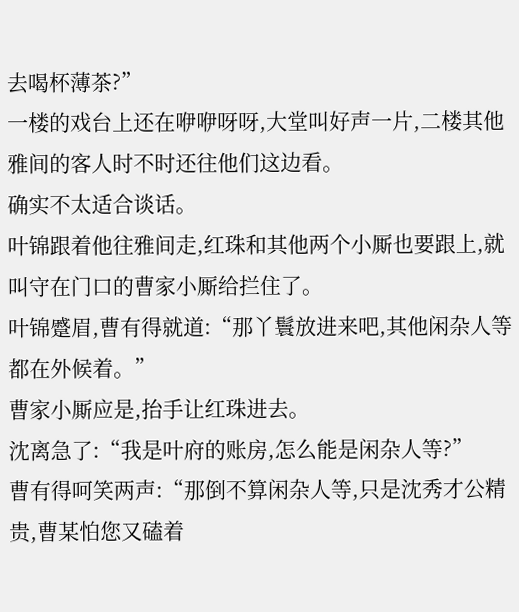去喝杯薄茶?”
一楼的戏台上还在咿咿呀呀,大堂叫好声一片,二楼其他雅间的客人时不时还往他们这边看。
确实不太适合谈话。
叶锦跟着他往雅间走,红珠和其他两个小厮也要跟上,就叫守在门口的曹家小厮给拦住了。
叶锦蹙眉,曹有得就道:“那丫鬟放进来吧,其他闲杂人等都在外候着。”
曹家小厮应是,抬手让红珠进去。
沈离急了:“我是叶府的账房,怎么能是闲杂人等?”
曹有得呵笑两声:“那倒不算闲杂人等,只是沈秀才公精贵,曹某怕您又磕着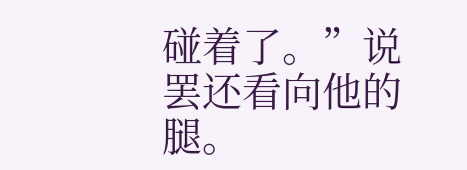碰着了。”说罢还看向他的腿。